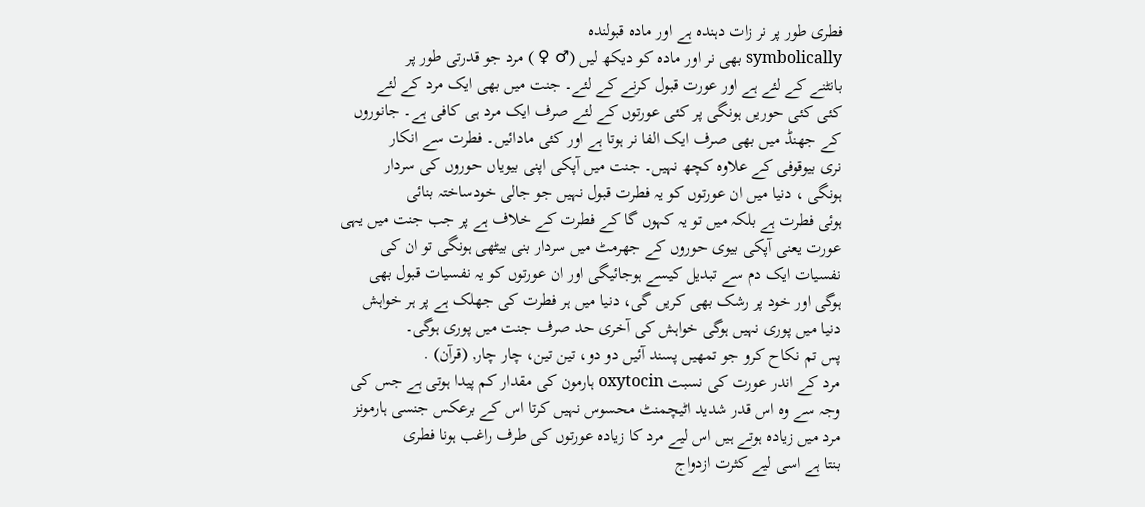فطری طور پر نر زات دہندہ ہے اور مادہ قبولندہ
symbolically بھی نر اور مادہ کو دیکھ لیں (♂ ♀ ) مرد جو قدرتی طور پر
بانٹنے کے لئے ہے اور عورت قبول کرنے کے لئے۔ جنت میں بھی ایک مرد کے لئے
کئی کئی حوریں ہونگی پر کئی عورتوں کے لئے صرف ایک مرد ہی کافی ہے۔ جانوروں
کے جھنڈ میں بھی صرف ایک الفا نر ہوتا ہے اور کئی مادائیں۔ فطرت سے انکار
نری بیوقوفی کے علاوہ کچھ نہیں۔ جنت میں آپکی اپنی بیویاں حوروں کی سردار
ہونگی ، دنیا میں ان عورتوں کو یہ فطرت قبول نہیں جو جالی خودساختہ بنائی
ہوئی فطرت ہے بلکہ میں تو یہ کہوں گا کے فطرت کے خلاف ہے پر جب جنت میں یہی
عورت یعنی آپکی بیوی حوروں کے جھرمٹ میں سردار بنی بیٹھی ہونگی تو ان کی
نفسیات ایک دم سے تبدیل کیسے ہوجائیگی اور ان عورتوں کو یہ نفسیات قبول بھی
ہوگی اور خود پر رشک بھی کریں گی، دنیا میں ہر فطرت کی جھلک ہے پر ہر خواہش
دنیا میں پوری نہیں ہوگی خواہش کی آخری حد صرف جنت میں پوری ہوگی۔
پس تم نکاح کرو جو تمھیں پسند آئیں دو دو، تین تین، چار چار, (قرآن) .
مرد کے اندر عورت کی نسبت oxytocin ہارمون کی مقدار کم پیدا ہوتی ہے جس کی
وجہ سے وہ اس قدر شدید اٹیچمنٹ محسوس نہیں کرتا اس کے برعکس جنسی ہارمونز
مرد میں زیادہ ہوتے ہیں اس لیے مرد کا زیادہ عورتوں کی طرف راغب ہونا فطری
بنتا ہے اسی لیے کثرت ازدواج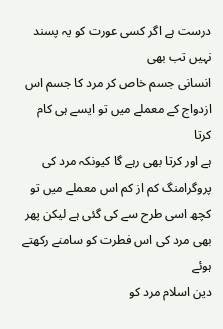درست ہے اگر کسی عورت کو یہ پسند نہیں تب بھی
انسانی جسم خاص کر مرد کا جسم اس ازدواج کے معملے میں تو ایسے ہی کام کرتا
ہے اور کرتا بھی رہے گا کیونکہ مرد کی پروگرامنگ کم از کم اس معملے میں تو
کچھ اسی طرح سے کی گئی ہے لیکن پھر بھی مرد کی اس فطرت کو سامنے رکھتے ہوئے
دین اسلام مرد کو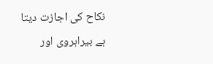نکاح کی اجازت دیتا ہے بیراہروی اور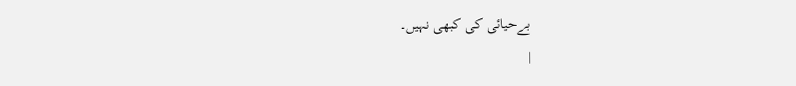بےحیائی کی کبھی نہیں۔
|